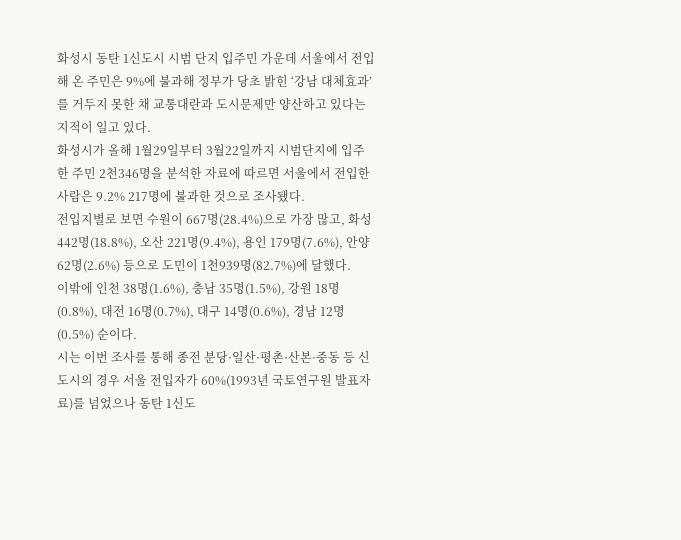화성시 동탄 1신도시 시범 단지 입주민 가운데 서울에서 전입해 온 주민은 9%에 불과해 정부가 당초 밝힌 ‘강남 대체효과’를 거두지 못한 채 교통대란과 도시문제만 양산하고 있다는 지적이 일고 있다.
화성시가 올해 1월29일부터 3월22일까지 시범단지에 입주한 주민 2천346명을 분석한 자료에 따르면 서울에서 전입한 사람은 9.2% 217명에 불과한 것으로 조사됐다.
전입지별로 보면 수원이 667명(28.4%)으로 가장 많고, 화성 442명(18.8%), 오산 221명(9.4%), 용인 179명(7.6%), 안양 62명(2.6%) 등으로 도민이 1천939명(82.7%)에 달했다.
이밖에 인천 38명(1.6%), 충남 35명(1.5%), 강원 18명(0.8%), 대전 16명(0.7%), 대구 14명(0.6%), 경남 12명(0.5%) 순이다.
시는 이번 조사를 통해 종전 분당·일산·평촌·산본·중동 등 신도시의 경우 서울 전입자가 60%(1993년 국토연구원 발표자료)를 넘었으나 동탄 1신도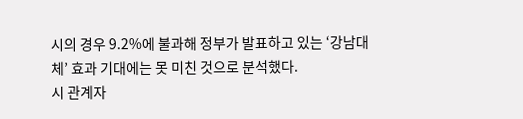시의 경우 9.2%에 불과해 정부가 발표하고 있는 ‘강남대체’ 효과 기대에는 못 미친 것으로 분석했다.
시 관계자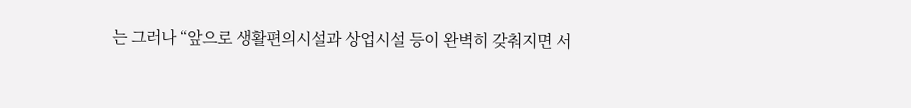는 그러나 “앞으로 생활편의시설과 상업시설 등이 완벽히 갖춰지면 서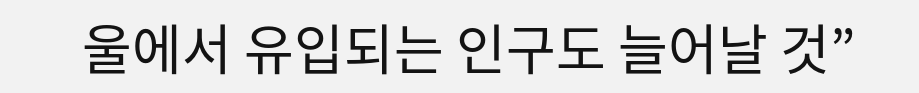울에서 유입되는 인구도 늘어날 것”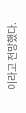이라고 전망했다.